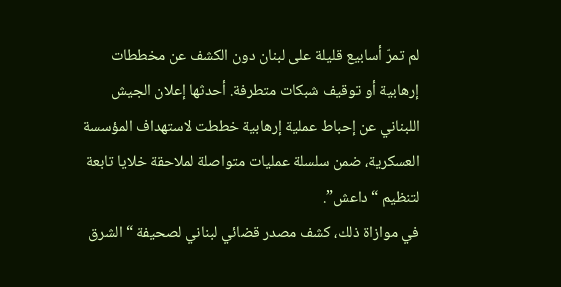لم تمرّ أسابيع قليلة على لبنان دون الكشف عن مخططات إرهابية أو توقيف شبكات متطرفة. أحدثها إعلان الجيش اللبناني عن إحباط عملية إرهابية خططت لاستهداف المؤسسة العسكرية، ضمن سلسلة عمليات متواصلة لملاحقة خلايا تابعة لتنظيم “داعش”.
في موازاة ذلك، كشف مصدر قضائي لبناني لصحيفة “الشرق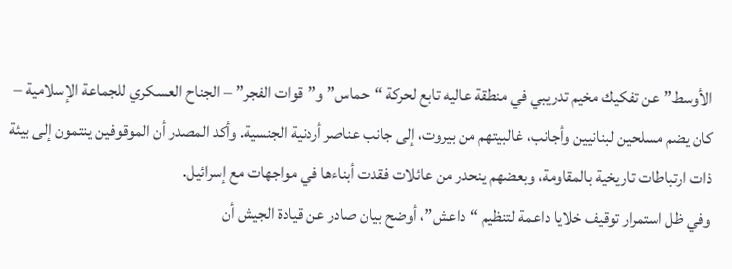الأوسط” عن تفكيك مخيم تدريبي في منطقة عاليه تابع لحركة “حماس” و”قوات الفجر” – الجناح العسكري للجماعة الإسلامية – كان يضم مسلحين لبنانيين وأجانب، غالبيتهم من بيروت، إلى جانب عناصر أردنية الجنسية. وأكد المصدر أن الموقوفين ينتمون إلى بيئة ذات ارتباطات تاريخية بالمقاومة، وبعضهم ينحدر من عائلات فقدت أبناءها في مواجهات مع إسرائيل.
وفي ظل استمرار توقيف خلايا داعمة لتنظيم “داعش”، أوضح بيان صادر عن قيادة الجيش أن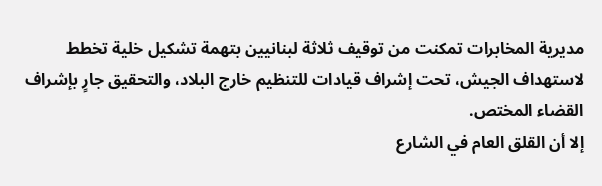مديرية المخابرات تمكنت من توقيف ثلاثة لبنانيين بتهمة تشكيل خلية تخطط لاستهداف الجيش، تحت إشراف قيادات للتنظيم خارج البلاد، والتحقيق جارٍ بإشراف القضاء المختص.
إلا أن القلق العام في الشارع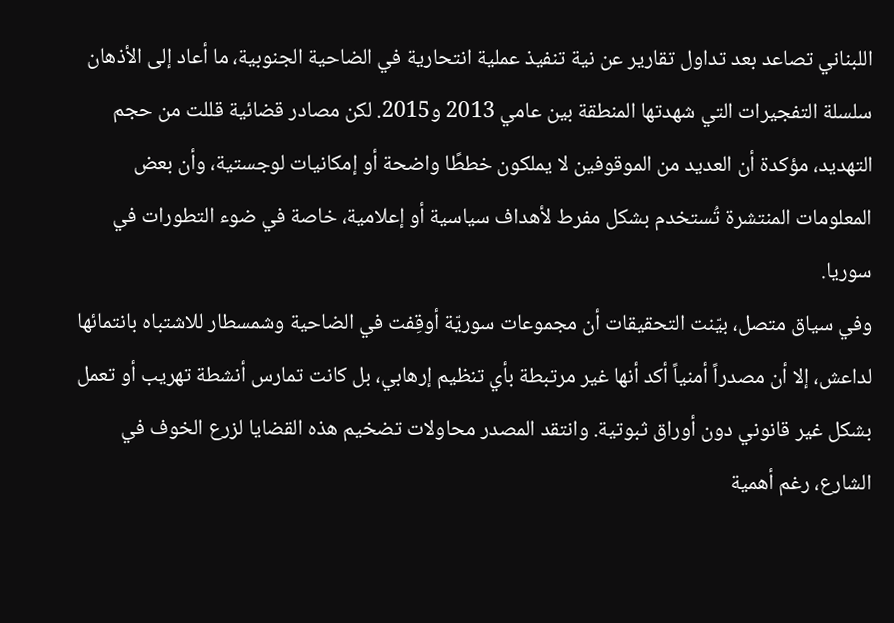اللبناني تصاعد بعد تداول تقارير عن نية تنفيذ عملية انتحارية في الضاحية الجنوبية، ما أعاد إلى الأذهان سلسلة التفجيرات التي شهدتها المنطقة بين عامي 2013 و2015. لكن مصادر قضائية قللت من حجم التهديد، مؤكدة أن العديد من الموقوفين لا يملكون خططًا واضحة أو إمكانيات لوجستية، وأن بعض المعلومات المنتشرة تُستخدم بشكل مفرط لأهداف سياسية أو إعلامية، خاصة في ضوء التطورات في سوريا.
وفي سياق متصل، بيّنت التحقيقات أن مجموعات سوريّة أوقِفت في الضاحية وشمسطار للاشتباه بانتمائها لداعش، إلا أن مصدراً أمنياً أكد أنها غير مرتبطة بأي تنظيم إرهابي، بل كانت تمارس أنشطة تهريب أو تعمل بشكل غير قانوني دون أوراق ثبوتية. وانتقد المصدر محاولات تضخيم هذه القضايا لزرع الخوف في الشارع، رغم أهمية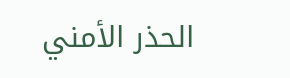الحذر الأمني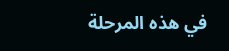في هذه المرحلة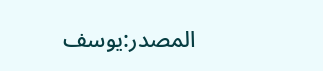المصدر:يوسف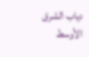دياب الشرق الأوسط